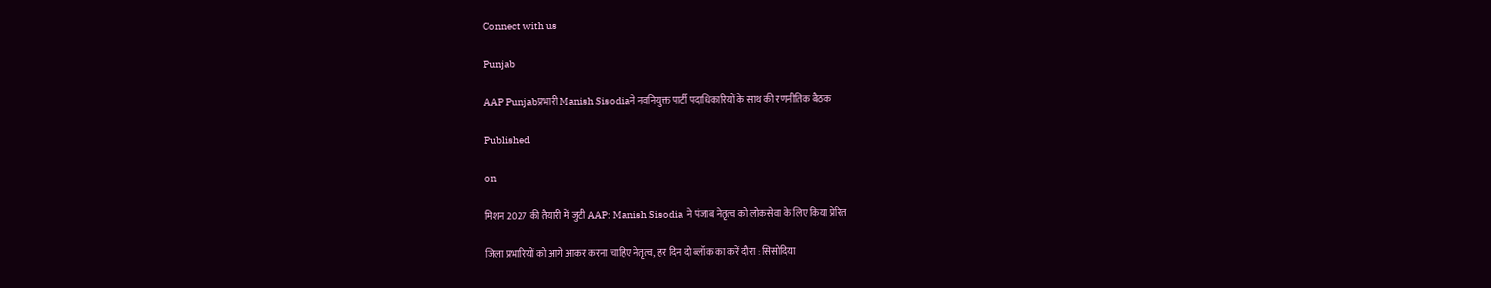Connect with us

Punjab

AAP Punjabप्रभारी Manish Sisodiaने नवनियुक्त पार्टी पदाधिकारियों के साथ की रणनीतिक बैठक

Published

on

मिशन 2027 की तैयारी में जुटी AAP: Manish Sisodia  ने पंजाब नेतृत्व को लोकसेवा के लिए किया प्रेरित

जिला प्रभारियों को आगे आकर करना चाहिए नेतृत्व, हर दिन दो ब्लॉक का करें दौरा : सिसोदिया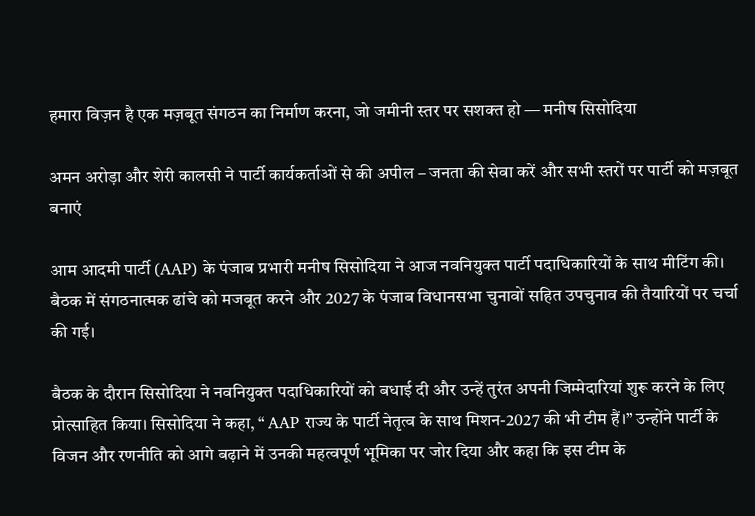हमारा विज़न है एक मज़बूत संगठन का निर्माण करना, जो जमीनी स्तर पर सशक्त हो — मनीष सिसोदिया

अमन अरोड़ा और शेरी कालसी ने पार्टी कार्यकर्ताओं से की अपील – जनता की सेवा करें और सभी स्तरों पर पार्टी को मज़बूत बनाएं

आम आदमी पार्टी (AAP) के पंजाब प्रभारी मनीष सिसोदिया ने आज नवनियुक्त पार्टी पदाधिकारियों के साथ मीटिंग की। बैठक में संगठनात्मक ढांचे को मजबूत करने और 2027 के पंजाब विधानसभा चुनावों सहित उपचुनाव की तैयारियों पर चर्चा की गई।

बैठक के दौरान सिसोदिया ने नवनियुक्त पदाधिकारियों को बधाई दी और उन्हें तुरंत अपनी जिम्मेदारियां शुरू करने के लिए प्रोत्साहित किया। सिसोदिया ने कहा, “ AAP राज्य के पार्टी नेतृत्व के साथ मिशन-2027 की भी टीम हैं।” उन्होंने पार्टी के विजन और रणनीति को आगे बढ़ाने में उनकी महत्वपूर्ण भूमिका पर जोर दिया और कहा कि इस टीम के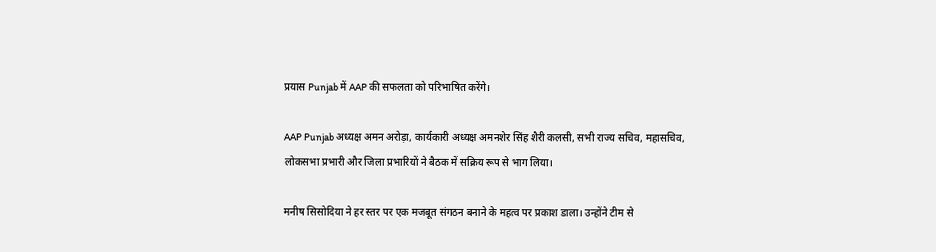प्रयास Punjab में AAP की सफलता को परिभाषित करेंगे।

AAP Punjab अध्यक्ष अमन अरोड़ा, कार्यकारी अध्यक्ष अमनशेर सिंह शैरी कलसी, सभी राज्य सचिव, महासचिव, लोकसभा प्रभारी और जिला प्रभारियों ने बैठक में सक्रिय रूप से भाग लिया।

मनीष सिसोदिया ने हर स्तर पर एक मजबूत संगठन बनाने के महत्व पर प्रकाश डाला। उन्होंने टीम से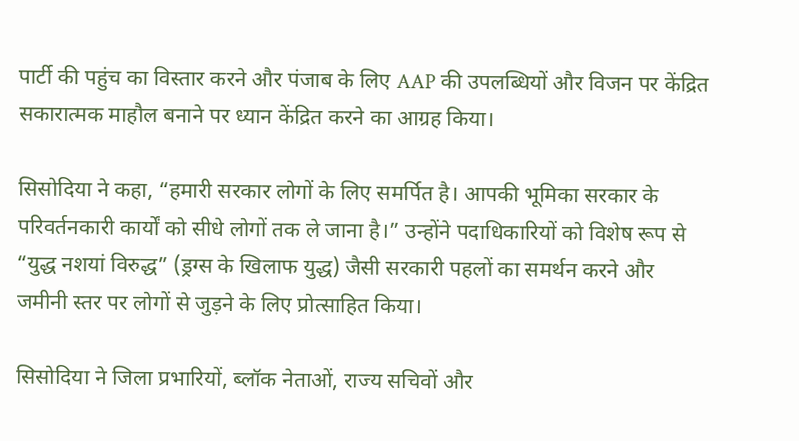पार्टी की पहुंच का विस्तार करने और पंजाब के लिए AAP की उपलब्धियों और विजन पर केंद्रित सकारात्मक माहौल बनाने पर ध्यान केंद्रित करने का आग्रह किया।

सिसोदिया ने कहा, “हमारी सरकार लोगों के लिए समर्पित है। आपकी भूमिका सरकार के परिवर्तनकारी कार्यों को सीधे लोगों तक ले जाना है।” उन्होंने पदाधिकारियों को विशेष रूप से “युद्ध नशयां विरुद्ध” (ड्रग्स के खिलाफ युद्ध) जैसी सरकारी पहलों का समर्थन करने और जमीनी स्तर पर लोगों से जुड़ने के लिए प्रोत्साहित किया।

सिसोदिया ने जिला प्रभारियों, ब्लॉक नेताओं, राज्य सचिवों और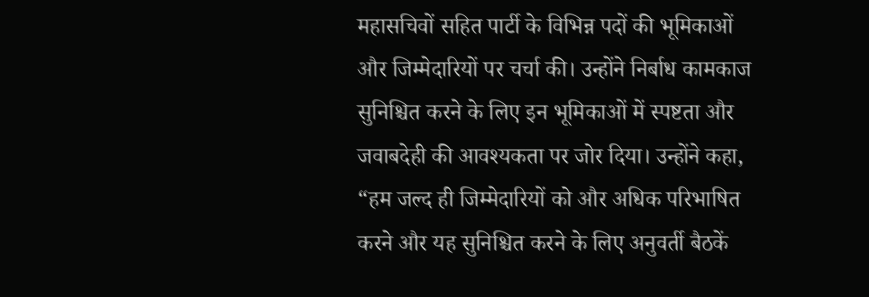महासचिवों सहित पार्टी के विभिन्न पदों की भूमिकाओं और जिम्मेदारियों पर चर्चा की। उन्होंने निर्बाध कामकाज सुनिश्चित करने के लिए इन भूमिकाओं में स्पष्टता और जवाबदेही की आवश्यकता पर जोर दिया। उन्होंने कहा, “हम जल्द ही जिम्मेदारियों को और अधिक परिभाषित करने और यह सुनिश्चित करने के लिए अनुवर्ती बैठकें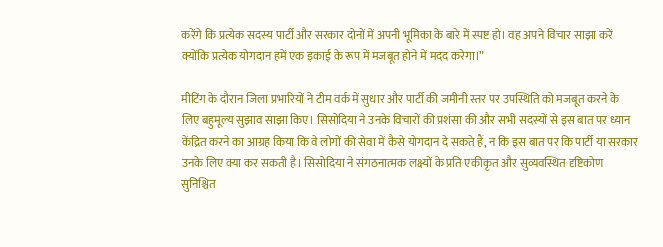करेंगे कि प्रत्येक सदस्य पार्टी और सरकार दोनों में अपनी भूमिका के बारे में स्पष्ट हो। वह अपने विचार साझा करें क्योंकि प्रत्येक योगदान हमें एक इकाई के रूप में मजबूत होने में मदद करेगा।”

मीटिंग के दौरान जिला प्रभारियों ने टीम वर्क में सुधार और पार्टी की जमीनी स्तर पर उपस्थिति को मजबूत करने के लिए बहुमूल्य सुझाव साझा किए। सिसोदिया ने उनके विचारों की प्रशंसा की और सभी सदस्यों से इस बात पर ध्यान केंद्रित करने का आग्रह किया कि वे लोगों की सेवा में कैसे योगदान दे सकते हैं, न कि इस बात पर कि पार्टी या सरकार उनके लिए क्या कर सकती है। सिसोदिया ने संगठनात्मक लक्ष्यों के प्रति एकीकृत और सुव्यवस्थित दृष्टिकोण सुनिश्चित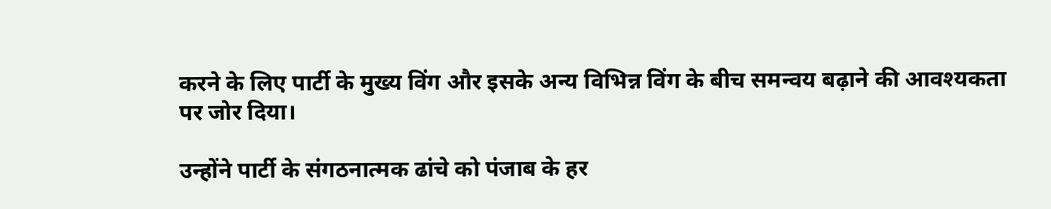करने के लिए पार्टी के मुख्य विंग और इसके अन्य विभिन्न विंग के बीच समन्वय बढ़ाने की आवश्यकता पर जोर दिया।

उन्होंने पार्टी के संगठनात्मक ढांचे को पंजाब के हर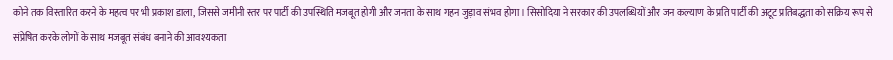कोने तक विस्तारित करने के महत्व पर भी प्रकाश डाला, जिससे जमीनी स्तर पर पार्टी की उपस्थिति मजबूत होगी और जनता के साथ गहन जुड़ाव संभव होगा। सिसोदिया ने सरकार की उपलब्धियों और जन कल्याण के प्रति पार्टी की अटूट प्रतिबद्धता को सक्रिय रूप से संप्रेषित करके लोगों के साथ मजबूत संबंध बनाने की आवश्यकता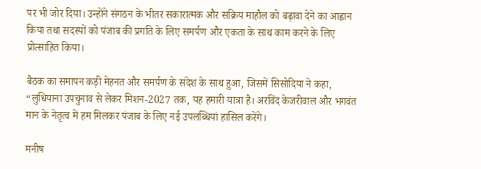पर भी जोर दिया। उन्होंने संगठन के भीतर सकारात्मक और सक्रिय माहौल को बढ़ावा देने का आह्वान किया तथा सदस्यों को पंजाब की प्रगति के लिए समर्पण और एकता के साथ काम करने के लिए प्रोत्साहित किया।

बैठक का समापन कड़ी मेहनत और समर्पण के संदेश के साथ हुआ, जिसमें सिसोदिया ने कहा, “लुधियाना उपचुनाव से लेकर मिशन-2027 तक, यह हमारी यात्रा है। अरविंद केजरीवाल और भगवंत मान के नेतृत्व में हम मिलकर पंजाब के लिए नई उपलब्धियां हासिल करेंगे।

मनीष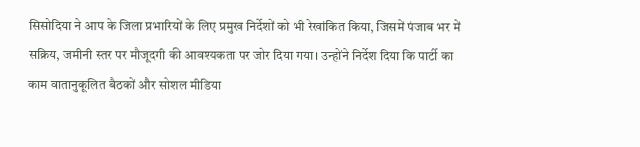सिसोदिया ने आप के जिला प्रभारियों के लिए प्रमुख निर्देशों को भी रेखांकित किया, जिसमें पंजाब भर में सक्रिय, जमीनी स्तर पर मौजूदगी की आवश्यकता पर जोर दिया गया। उन्होंने निर्देश दिया कि पार्टी का काम वातानुकूलित बैठकों और सोशल मीडिया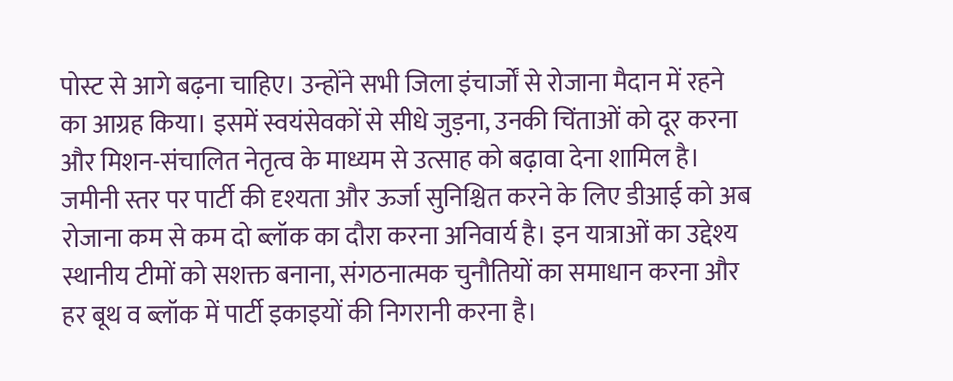पोस्ट से आगे बढ़ना चाहिए। उन्होंने सभी जिला इंचार्जों से रोजाना मैदान में रहने का आग्रह किया। इसमें स्वयंसेवकों से सीधे जुड़ना, उनकी चिंताओं को दूर करना और मिशन-संचालित नेतृत्व के माध्यम से उत्साह को बढ़ावा देना शामिल है। जमीनी स्तर पर पार्टी की दृश्यता और ऊर्जा सुनिश्चित करने के लिए डीआई को अब रोजाना कम से कम दो ब्लॉक का दौरा करना अनिवार्य है। इन यात्राओं का उद्देश्य स्थानीय टीमों को सशक्त बनाना, संगठनात्मक चुनौतियों का समाधान करना और हर बूथ व ब्लॉक में पार्टी इकाइयों की निगरानी करना है।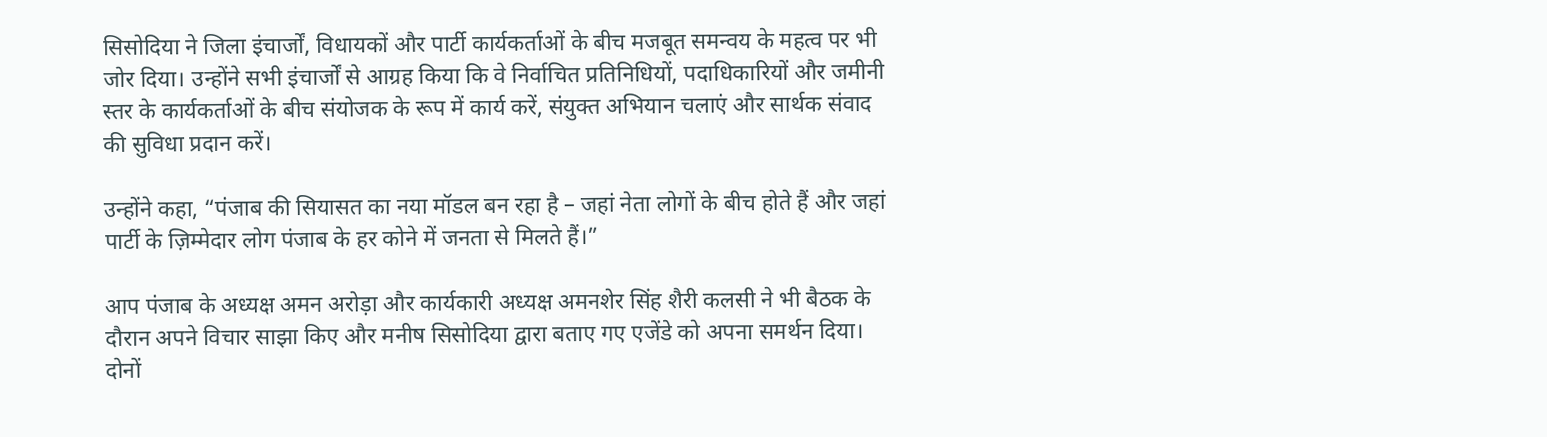सिसोदिया ने जिला इंचार्जों, विधायकों और पार्टी कार्यकर्ताओं के बीच मजबूत समन्वय के महत्व पर भी जोर दिया। उन्होंने सभी इंचार्जों से आग्रह किया कि वे निर्वाचित प्रतिनिधियों, पदाधिकारियों और जमीनी स्तर के कार्यकर्ताओं के बीच संयोजक के रूप में कार्य करें, संयुक्त अभियान चलाएं और सार्थक संवाद की सुविधा प्रदान करें।

उन्होंने कहा, “पंजाब की सियासत का नया मॉडल बन रहा है – जहां नेता लोगों के बीच होते हैं और जहां पार्टी के ज़िम्मेदार लोग पंजाब के हर कोने में जनता से मिलते हैं।”

आप पंजाब के अध्यक्ष अमन अरोड़ा और कार्यकारी अध्यक्ष अमनशेर सिंह शैरी कलसी ने भी बैठक के दौरान अपने विचार साझा किए और मनीष सिसोदिया द्वारा बताए गए एजेंडे को अपना समर्थन दिया। दोनों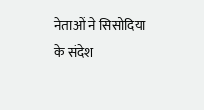नेताओं ने सिसोदिया के संदेश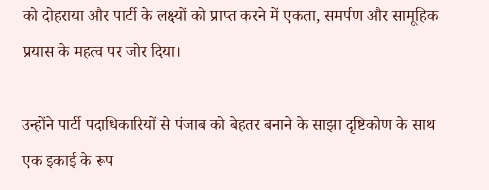को दोहराया और पार्टी के लक्ष्यों को प्राप्त करने में एकता, समर्पण और सामूहिक प्रयास के महत्व पर जोर दिया।

उन्होंने पार्टी पदाधिकारियों से पंजाब को बेहतर बनाने के साझा दृष्टिकोण के साथ एक इकाई के रूप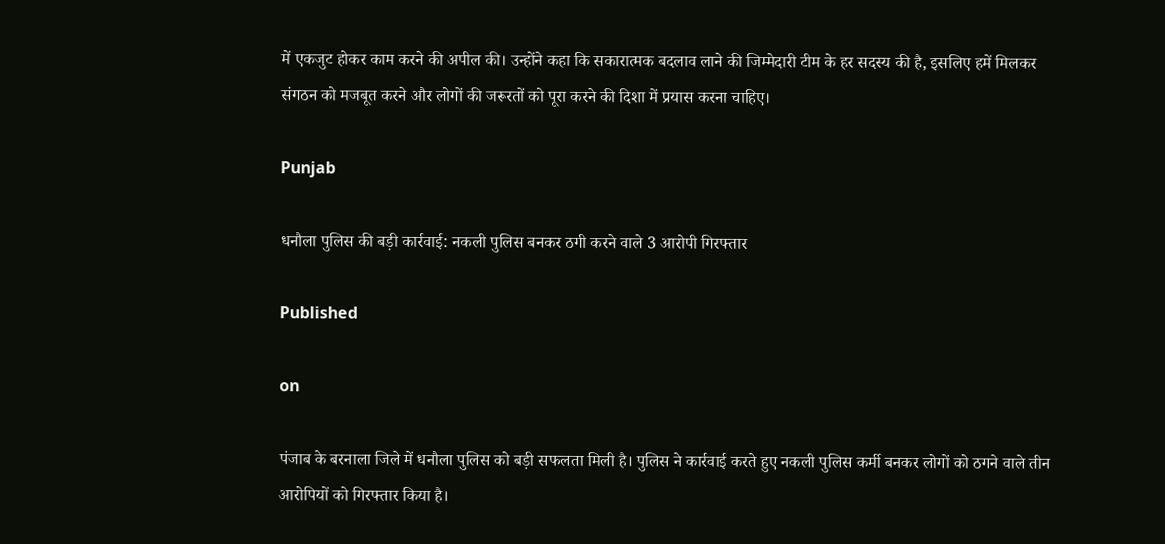में एकजुट होकर काम करने की अपील की। उन्होंने कहा कि सकारात्मक बदलाव लाने की जिम्मेदारी टीम के हर सदस्य की है, इसलिए हमें मिलकर संगठन को मजबूत करने और लोगों की जरूरतों को पूरा करने की दिशा में प्रयास करना चाहिए।

Punjab

धनौला पुलिस की बड़ी कार्रवाई: नकली पुलिस बनकर ठगी करने वाले 3 आरोपी गिरफ्तार

Published

on

पंजाब के बरनाला जिले में धनौला पुलिस को बड़ी सफलता मिली है। पुलिस ने कार्रवाई करते हुए नकली पुलिस कर्मी बनकर लोगों को ठगने वाले तीन आरोपियों को गिरफ्तार किया है।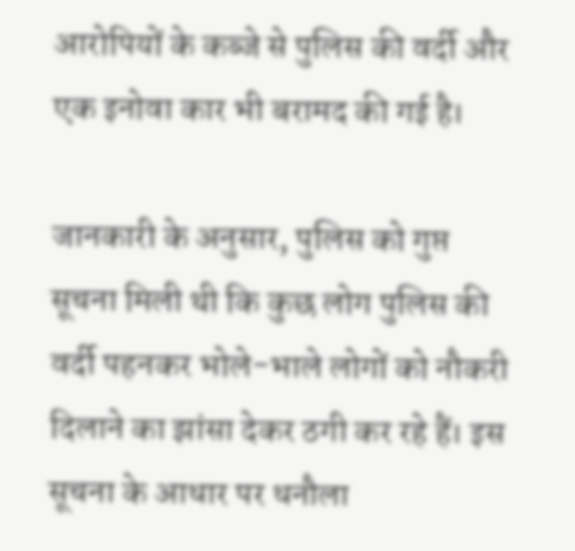आरोपियों के कब्जे से पुलिस की वर्दी और एक इनोवा कार भी बरामद की गई है।

जानकारी के अनुसार, पुलिस को गुप्त सूचना मिली थी कि कुछ लोग पुलिस की वर्दी पहनकर भोले-भाले लोगों को नौकरी दिलाने का झांसा देकर ठगी कर रहे हैं। इस सूचना के आधार पर धनौला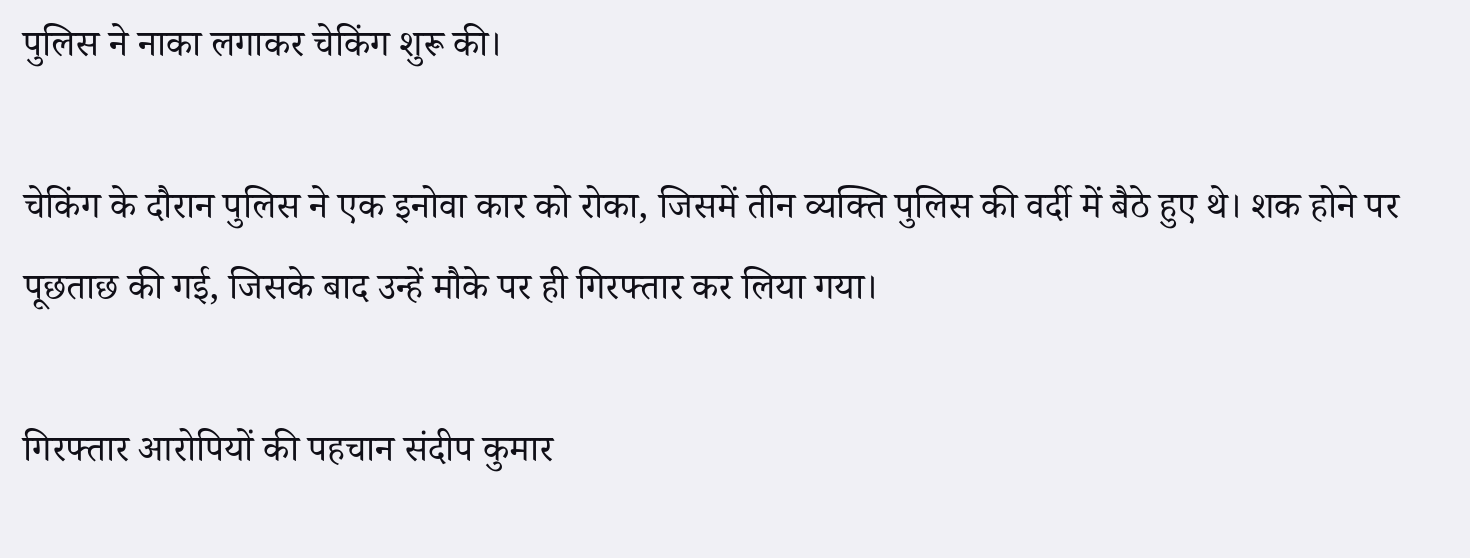पुलिस ने नाका लगाकर चेकिंग शुरू की।

चेकिंग के दौरान पुलिस ने एक इनोवा कार को रोका, जिसमें तीन व्यक्ति पुलिस की वर्दी में बैठे हुए थे। शक होने पर पूछताछ की गई, जिसके बाद उन्हें मौके पर ही गिरफ्तार कर लिया गया।

गिरफ्तार आरोपियों की पहचान संदीप कुमार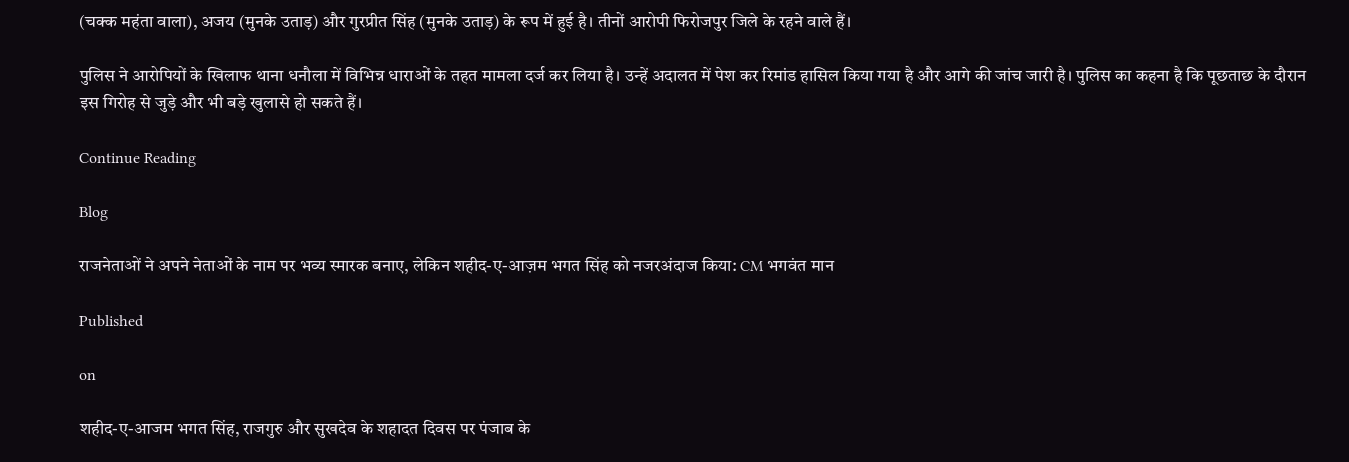(चक्क महंता वाला), अजय (मुनके उताड़) और गुरप्रीत सिंह (मुनके उताड़) के रूप में हुई है। तीनों आरोपी फिरोजपुर जिले के रहने वाले हैं।

पुलिस ने आरोपियों के खिलाफ थाना धनौला में विभिन्न धाराओं के तहत मामला दर्ज कर लिया है। उन्हें अदालत में पेश कर रिमांड हासिल किया गया है और आगे की जांच जारी है। पुलिस का कहना है कि पूछताछ के दौरान इस गिरोह से जुड़े और भी बड़े खुलासे हो सकते हैं।

Continue Reading

Blog

राजनेताओं ने अपने नेताओं के नाम पर भव्य स्मारक बनाए, लेकिन शहीद-ए-आज़म भगत सिंह को नजरअंदाज किया: CM भगवंत मान

Published

on

शहीद-ए-आजम भगत सिंह, राजगुरु और सुखदेव के शहादत दिवस पर पंजाब के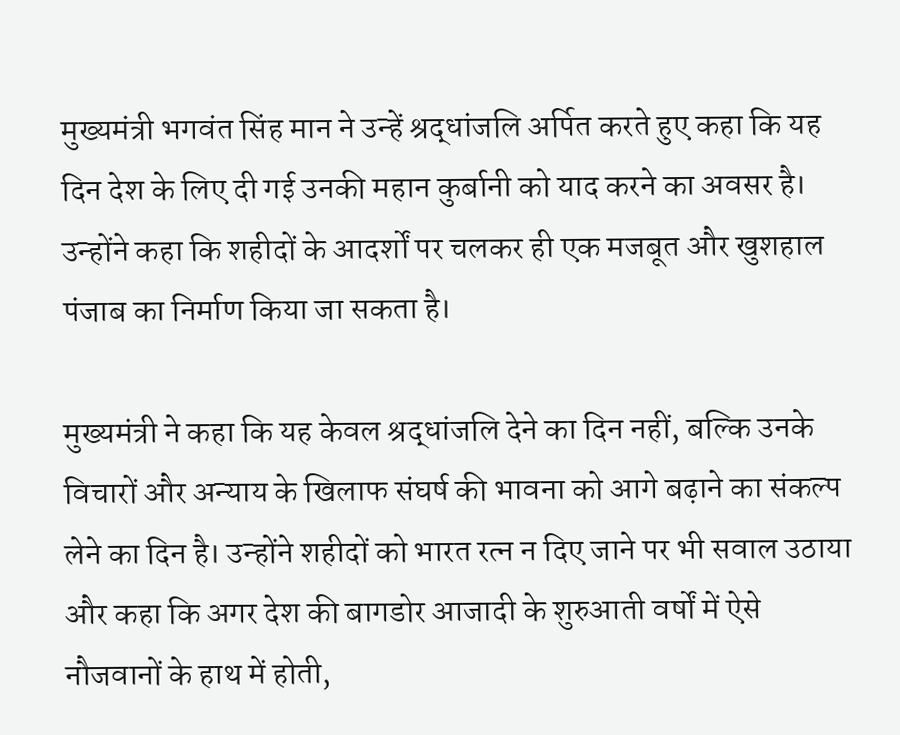मुख्यमंत्री भगवंत सिंह मान ने उन्हें श्रद्धांजलि अर्पित करते हुए कहा कि यह दिन देश के लिए दी गई उनकी महान कुर्बानी को याद करने का अवसर है। उन्होंने कहा कि शहीदों के आदर्शों पर चलकर ही एक मजबूत और खुशहाल पंजाब का निर्माण किया जा सकता है।

मुख्यमंत्री ने कहा कि यह केवल श्रद्धांजलि देने का दिन नहीं, बल्कि उनके विचारों और अन्याय के खिलाफ संघर्ष की भावना को आगे बढ़ाने का संकल्प लेने का दिन है। उन्होंने शहीदों को भारत रत्न न दिए जाने पर भी सवाल उठाया और कहा कि अगर देश की बागडोर आजादी के शुरुआती वर्षों में ऐसे नौजवानों के हाथ में होती,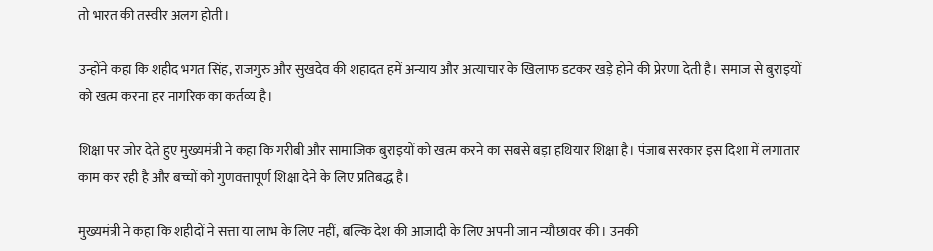तो भारत की तस्वीर अलग होती।

उन्होंने कहा कि शहीद भगत सिंह, राजगुरु और सुखदेव की शहादत हमें अन्याय और अत्याचार के खिलाफ डटकर खड़े होने की प्रेरणा देती है। समाज से बुराइयों को खत्म करना हर नागरिक का कर्तव्य है।

शिक्षा पर जोर देते हुए मुख्यमंत्री ने कहा कि गरीबी और सामाजिक बुराइयों को खत्म करने का सबसे बड़ा हथियार शिक्षा है। पंजाब सरकार इस दिशा में लगातार काम कर रही है और बच्चों को गुणवत्तापूर्ण शिक्षा देने के लिए प्रतिबद्ध है।

मुख्यमंत्री ने कहा कि शहीदों ने सत्ता या लाभ के लिए नहीं, बल्कि देश की आजादी के लिए अपनी जान न्यौछावर की। उनकी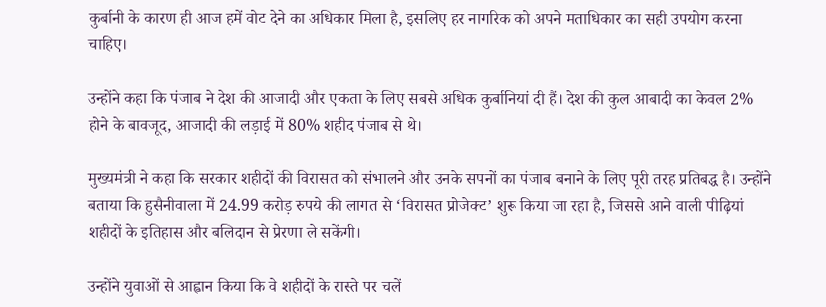कुर्बानी के कारण ही आज हमें वोट देने का अधिकार मिला है, इसलिए हर नागरिक को अपने मताधिकार का सही उपयोग करना चाहिए।

उन्होंने कहा कि पंजाब ने देश की आजादी और एकता के लिए सबसे अधिक कुर्बानियां दी हैं। देश की कुल आबादी का केवल 2% होने के बावजूद, आजादी की लड़ाई में 80% शहीद पंजाब से थे।

मुख्यमंत्री ने कहा कि सरकार शहीदों की विरासत को संभालने और उनके सपनों का पंजाब बनाने के लिए पूरी तरह प्रतिबद्ध है। उन्होंने बताया कि हुसैनीवाला में 24.99 करोड़ रुपये की लागत से ‘विरासत प्रोजेक्ट’ शुरू किया जा रहा है, जिससे आने वाली पीढ़ियां शहीदों के इतिहास और बलिदान से प्रेरणा ले सकेंगी।

उन्होंने युवाओं से आह्वान किया कि वे शहीदों के रास्ते पर चलें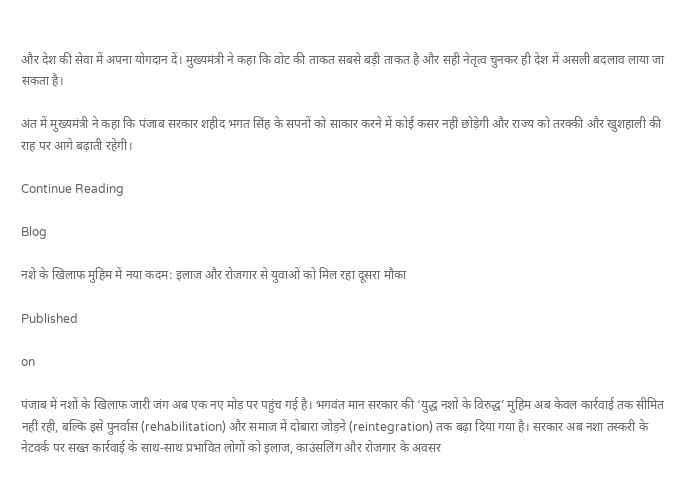और देश की सेवा में अपना योगदान दें। मुख्यमंत्री ने कहा कि वोट की ताकत सबसे बड़ी ताकत है और सही नेतृत्व चुनकर ही देश में असली बदलाव लाया जा सकता है।

अंत में मुख्यमंत्री ने कहा कि पंजाब सरकार शहीद भगत सिंह के सपनों को साकार करने में कोई कसर नहीं छोड़ेगी और राज्य को तरक्की और खुशहाली की राह पर आगे बढ़ाती रहेगी।

Continue Reading

Blog

नशे के खिलाफ मुहिम में नया कदम: इलाज और रोजगार से युवाओं को मिल रहा दूसरा मौका

Published

on

पंजाब में नशों के खिलाफ जारी जंग अब एक नए मोड़ पर पहुंच गई है। भगवंत मान सरकार की ‘युद्ध नशों के विरुद्ध’ मुहिम अब केवल कार्रवाई तक सीमित नहीं रही, बल्कि इसे पुनर्वास (rehabilitation) और समाज में दोबारा जोड़ने (reintegration) तक बढ़ा दिया गया है। सरकार अब नशा तस्करी के नेटवर्क पर सख्त कार्रवाई के साथ-साथ प्रभावित लोगों को इलाज, काउंसलिंग और रोजगार के अवसर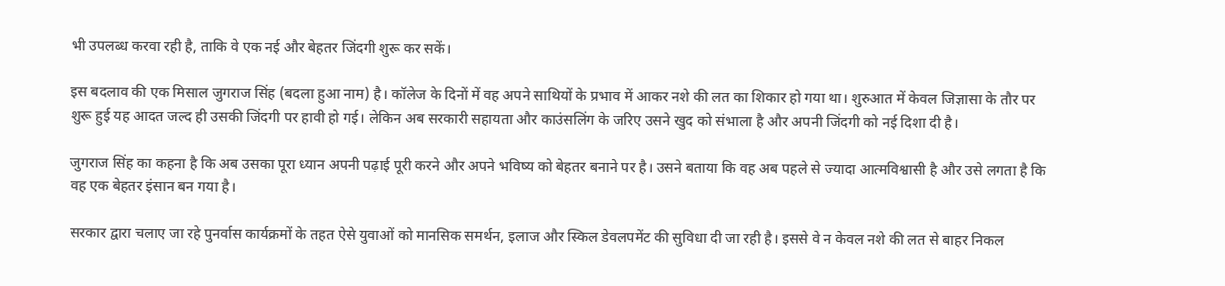भी उपलब्ध करवा रही है, ताकि वे एक नई और बेहतर जिंदगी शुरू कर सकें।

इस बदलाव की एक मिसाल जुगराज सिंह (बदला हुआ नाम) है। कॉलेज के दिनों में वह अपने साथियों के प्रभाव में आकर नशे की लत का शिकार हो गया था। शुरुआत में केवल जिज्ञासा के तौर पर शुरू हुई यह आदत जल्द ही उसकी जिंदगी पर हावी हो गई। लेकिन अब सरकारी सहायता और काउंसलिंग के जरिए उसने खुद को संभाला है और अपनी जिंदगी को नई दिशा दी है।

जुगराज सिंह का कहना है कि अब उसका पूरा ध्यान अपनी पढ़ाई पूरी करने और अपने भविष्य को बेहतर बनाने पर है। उसने बताया कि वह अब पहले से ज्यादा आत्मविश्वासी है और उसे लगता है कि वह एक बेहतर इंसान बन गया है।

सरकार द्वारा चलाए जा रहे पुनर्वास कार्यक्रमों के तहत ऐसे युवाओं को मानसिक समर्थन, इलाज और स्किल डेवलपमेंट की सुविधा दी जा रही है। इससे वे न केवल नशे की लत से बाहर निकल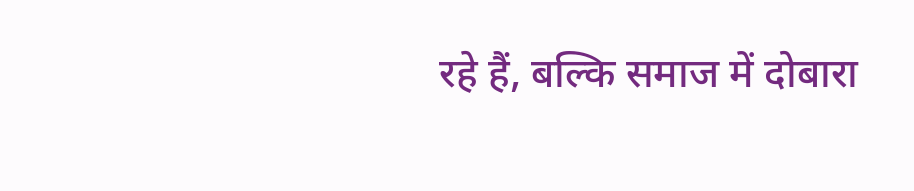रहे हैं, बल्कि समाज में दोबारा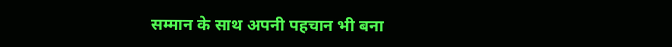सम्मान के साथ अपनी पहचान भी बना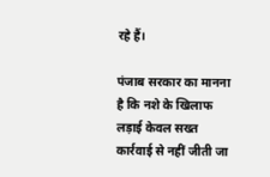रहे हैं।

पंजाब सरकार का मानना है कि नशे के खिलाफ लड़ाई केवल सख्त कार्रवाई से नहीं जीती जा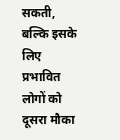सकती, बल्कि इसके लिए प्रभावित लोगों को दूसरा मौका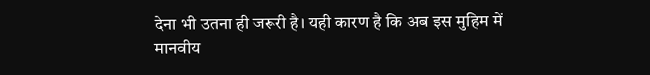देना भी उतना ही जरूरी है। यही कारण है कि अब इस मुहिम में मानवीय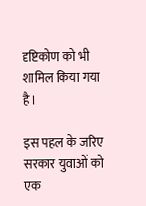दृष्टिकोण को भी शामिल किया गया है।

इस पहल के जरिए सरकार युवाओं को एक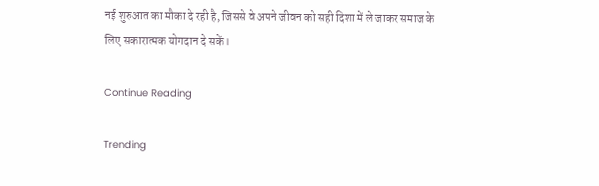नई शुरुआत का मौका दे रही है, जिससे वे अपने जीवन को सही दिशा में ले जाकर समाज के लिए सकारात्मक योगदान दे सकें।

Continue Reading

Trending